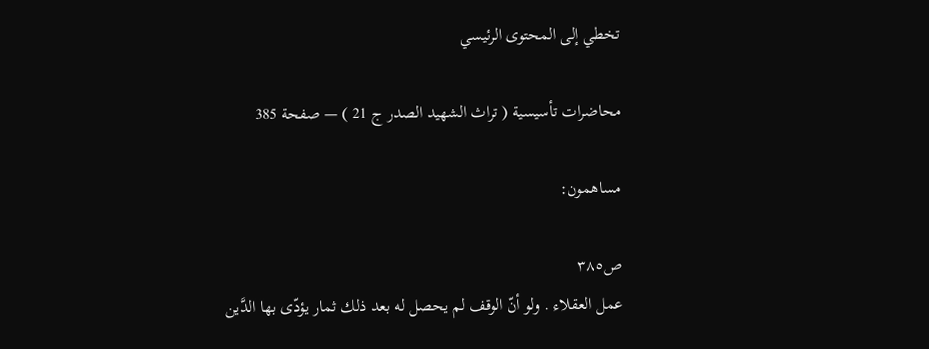تخطي إلى المحتوى الرئيسي

محاضرات تأسيسية ( تراث الشهيد الصدر ج 21 ) — صفحة 385

مساهمون:

ص٣٨٥
عمل العقلاء . ولو أنّ الوقف لم يحصل له بعد ذلك ثمار يؤدّى بها الدَّين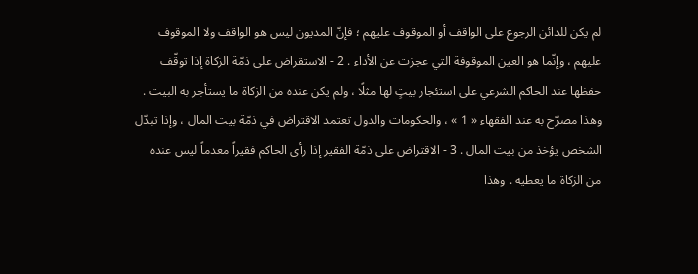لم يكن للدائن الرجوع على الواقف أو الموقوف عليهم ؛ فإنّ المديون ليس هو الواقف ولا الموقوف عليهم ، وإنّما هو العين الموقوفة التي عجزت عن الأداء . 2 - الاستقراض على ذمّة الزكاة إذا توقّف حفظها عند الحاكم الشرعي على استئجار بيتٍ لها مثلًا ، ولم يكن عنده من الزكاة ما يستأجر به البيت . وهذا مصرّح به عند الفقهاء « 1 » ، والحكومات والدول تعتمد الاقتراض في ذمّة بيت المال ، وإذا تبدّل الشخص يؤخذ من بيت المال . 3 - الاقتراض على ذمّة الفقير إذا رأى الحاكم فقيراً معدماً ليس عنده من الزكاة ما يعطيه . وهذا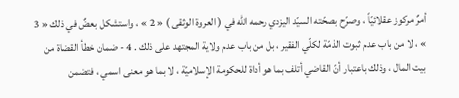أمرٌ مركوز عقلائيّاً ، وصرّح بصحّته السيّد اليزدي رحمه الله في ( العروة الوثقى ) « 2 » ، واستشكل بعضٌ في ذلك « 3 » ، لا من باب عدم ثبوت الذمّة لكلّي الفقير ، بل من باب عدم ولاية المجتهد على ذلك . 4 - ضمان خطأ القضاة من بيت المال ، وذلك باعتبار أنّ القاضي أتلف بما هو أداة للحكومة الإسلاميّة ، لا بما هو معنى اسمي ، فتضمن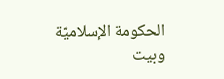الحكومة الإسلاميّة وبيت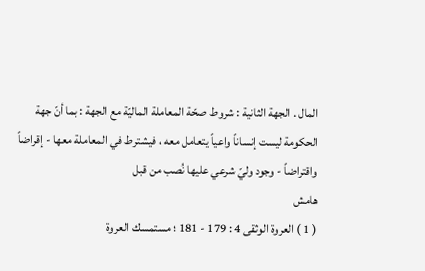المال . الجهة الثانية : شروط صحّة المعاملة الماليّة مع الجهة : بما أنّ جهة الحكومة ليست إنساناً واعياً يتعامل معه ، فيشترط في المعاملة معها - إقراضاً واقتراضاً - وجود وليّ شرعي عليها نُصب من قبل
هامش
( 1 ) العروة الوثقى 4 : 179 - 181 ؛ مستمسك العروة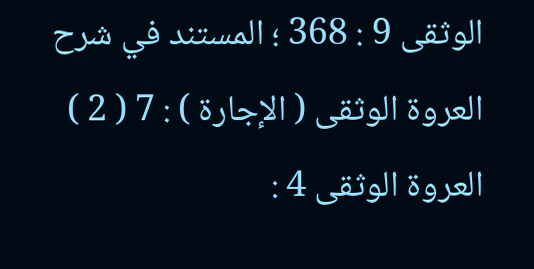الوثقى 9 : 368 ؛ المستند في شرح العروة الوثقى ( الإجارة ) : 7 ( 2 ) العروة الوثقى 4 :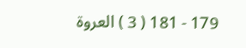179 - 181 ( 3 ) العروة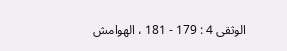الوثقى 4 : 179 - 181 ، الهوامش